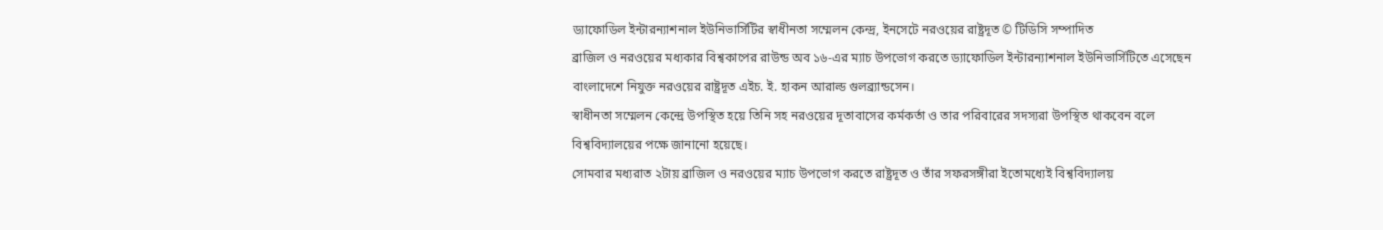ড্যাফোডিল ইন্টারন্যাশনাল ইউনিভার্সিটির স্বাধীনতা সম্মেলন কেন্দ্র, ইনসেটে নরওয়ের রাষ্ট্রদূত © টিডিসি সম্পাদিত
ব্রাজিল ও নরওয়ের মধ্যকার বিশ্বকাপের রাউন্ড অব ১৬-এর ম্যাচ উপভোগ করতে ড্যাফোডিল ইন্টারন্যাশনাল ইউনিভার্সিটিতে এসেছেন বাংলাদেশে নিযুক্ত নরওয়ের রাষ্ট্রদূত এইচ. ই. হাকন আরাল্ড গুলব্র্যান্ডসেন।
স্বাধীনতা সম্মেলন কেন্দ্রে উপস্থিত হয়ে তিনি সহ নরওয়ের দূতাবাসের কর্মকর্তা ও তার পরিবারের সদস্যরা উপস্থিত থাকবেন বলে বিশ্ববিদ্যালয়ের পক্ষে জানানো হয়েছে।
সোমবার মধ্যরাত ২টায় ব্রাজিল ও নরওয়ের ম্যাচ উপভোগ করতে রাষ্ট্রদূত ও তাঁর সফরসঙ্গীরা ইতোমধ্যেই বিশ্ববিদ্যালয়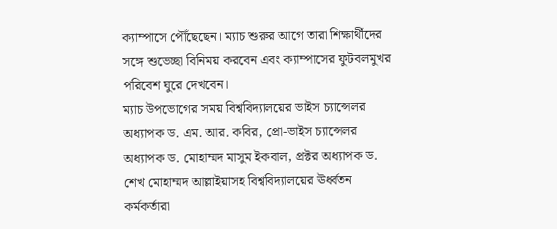ক্যাম্পাসে পৌঁছেছেন। ম্যাচ শুরুর আগে তারা শিক্ষার্থীদের সঙ্গে শুভেচ্ছা বিনিময় করবেন এবং ক্যাম্পাসের ফুটবলমুখর পরিবেশ ঘুরে দেখবেন।
ম্যাচ উপভোগের সময় বিশ্ববিদ্যালয়ের ভাইস চ্যান্সেলর অধ্যাপক ড. এম. আর. কবির, প্রো-ভাইস চ্যান্সেলর অধ্যাপক ড. মোহাম্মদ মাসুম ইকবাল, প্রক্টর অধ্যাপক ড. শেখ মোহাম্মদ আল্লাইয়াসহ বিশ্ববিদ্যালয়ের ঊর্ধ্বতন কর্মকর্তারা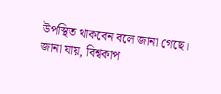উপস্থিত থাকবেন বলে জানা গেছে।
জানা যায়, বিশ্বকাপ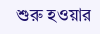শুরু হওয়ার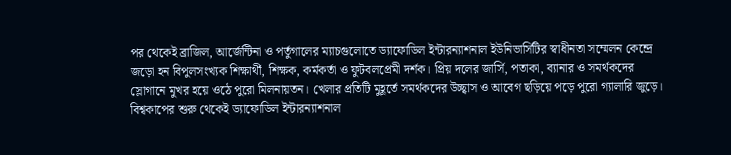পর থেকেই ব্রাজিল, আর্জেন্টিনা ও পর্তুগালের ম্যাচগুলোতে ড্যাফোডিল ইন্টারন্যাশনাল ইউনিভার্সিটির স্বাধীনতা সম্মেলন কেন্দ্রে জড়ো হন বিপুলসংখ্যক শিক্ষার্থী, শিক্ষক, কর্মকর্তা ও ফুটবলপ্রেমী দর্শক। প্রিয় দলের জার্সি, পতাকা, ব্যানার ও সমর্থকদের স্লোগানে মুখর হয়ে ওঠে পুরো মিলনায়তন। খেলার প্রতিটি মুহূর্তে সমর্থকদের উচ্ছ্বাস ও আবেগ ছড়িয়ে পড়ে পুরো গ্যালারি জুড়ে।
বিশ্বকাপের শুরু থেকেই ড্যাফোডিল ইন্টারন্যাশনাল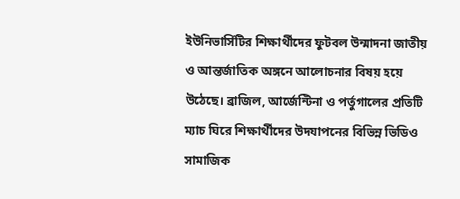ইউনিভার্সিটির শিক্ষার্থীদের ফুটবল উন্মাদনা জাতীয় ও আন্তর্জাতিক অঙ্গনে আলোচনার বিষয় হয়ে উঠেছে। ব্রাজিল, আর্জেন্টিনা ও পর্তুগালের প্রতিটি ম্যাচ ঘিরে শিক্ষার্থীদের উদযাপনের বিভিন্ন ভিডিও সামাজিক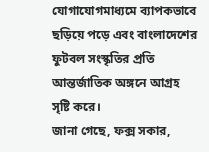যোগাযোগমাধ্যমে ব্যাপকভাবে ছড়িয়ে পড়ে এবং বাংলাদেশের ফুটবল সংস্কৃতির প্রতি আন্তর্জাতিক অঙ্গনে আগ্রহ সৃষ্টি করে।
জানা গেছে, ফক্স সকার,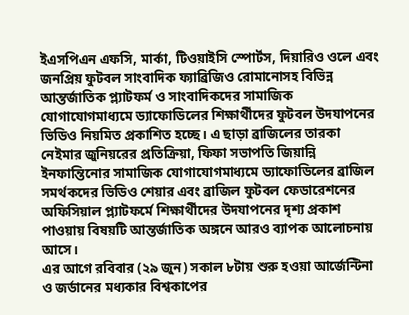ইএসপিএন এফসি, মার্কা, টিওয়াইসি স্পোর্টস, দিয়ারিও ওলে এবং জনপ্রিয় ফুটবল সাংবাদিক ফ্যাব্রিজিও রোমানোসহ বিভিন্ন আন্তর্জাতিক প্ল্যাটফর্ম ও সাংবাদিকদের সামাজিক যোগাযোগমাধ্যমে ড্যাফোডিলের শিক্ষার্থীদের ফুটবল উদযাপনের ভিডিও নিয়মিত প্রকাশিত হচ্ছে। এ ছাড়া ব্রাজিলের তারকা নেইমার জুনিয়রের প্রতিক্রিয়া, ফিফা সভাপতি জিয়ান্নি ইনফান্তিনোর সামাজিক যোগাযোগমাধ্যমে ড্যাফোডিলের ব্রাজিল সমর্থকদের ভিডিও শেয়ার এবং ব্রাজিল ফুটবল ফেডারেশনের অফিসিয়াল প্ল্যাটফর্মে শিক্ষার্থীদের উদযাপনের দৃশ্য প্রকাশ পাওয়ায় বিষয়টি আন্তর্জাতিক অঙ্গনে আরও ব্যাপক আলোচনায় আসে।
এর আগে রবিবার (২৯ জুন) সকাল ৮টায় শুরু হওয়া আর্জেন্টিনা ও জর্ডানের মধ্যকার বিশ্বকাপের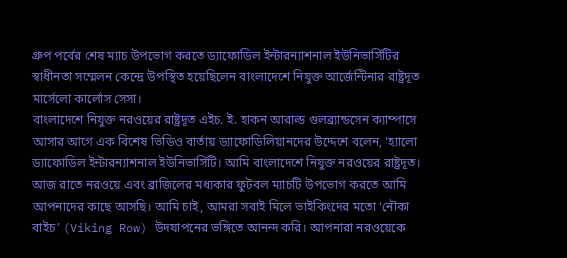গ্রুপ পর্বের শেষ ম্যাচ উপভোগ করতে ড্যাফোডিল ইন্টারন্যাশনাল ইউনিভার্সিটির স্বাধীনতা সম্মেলন কেন্দ্রে উপস্থিত হয়েছিলেন বাংলাদেশে নিযুক্ত আর্জেন্টিনার রাষ্ট্রদূত মার্সেলো কার্লোস সেসা।
বাংলাদেশে নিযুক্ত নরওয়ের রাষ্ট্রদূত এইচ. ই. হাকন আরাল্ড গুলব্র্যান্ডসেন ক্যাম্পাসে আসার আগে এক বিশেষ ভিডিও বার্তায় ড্যাফোডিলিয়ানদের উদ্দেশে বলেন, ‘হ্যালো ড্যাফোডিল ইন্টারন্যাশনাল ইউনিভার্সিটি। আমি বাংলাদেশে নিযুক্ত নরওয়ের রাষ্ট্রদূত। আজ রাতে নরওয়ে এবং ব্রাজিলের মধ্যকার ফুটবল ম্যাচটি উপভোগ করতে আমি আপনাদের কাছে আসছি। আমি চাই, আমরা সবাই মিলে ভাইকিংদের মতো ‘নৌকা বাইচ’ (Viking Row) উদযাপনের ভঙ্গিতে আনন্দ করি। আপনারা নরওয়েকে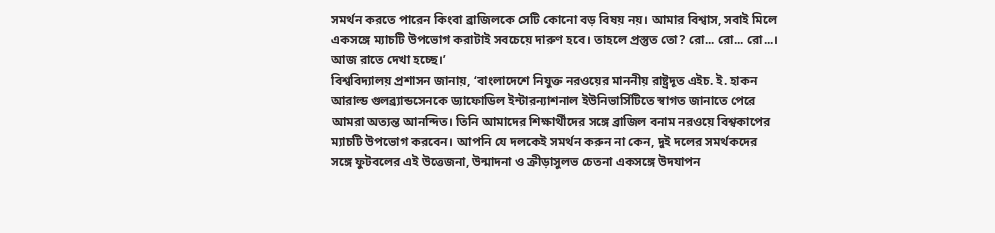সমর্থন করতে পারেন কিংবা ব্রাজিলকে সেটি কোনো বড় বিষয় নয়। আমার বিশ্বাস, সবাই মিলে একসঙ্গে ম্যাচটি উপভোগ করাটাই সবচেয়ে দারুণ হবে। তাহলে প্রস্তুত তো? রো... রো... রো...। আজ রাতে দেখা হচ্ছে।’
বিশ্ববিদ্যালয় প্রশাসন জানায়, ‘বাংলাদেশে নিযুক্ত নরওয়ের মাননীয় রাষ্ট্রদূত এইচ. ই. হাকন আরাল্ড গুলব্র্যান্ডসেনকে ড্যাফোডিল ইন্টারন্যাশনাল ইউনিভার্সিটিতে স্বাগত জানাতে পেরে আমরা অত্যন্ত আনন্দিত। তিনি আমাদের শিক্ষার্থীদের সঙ্গে ব্রাজিল বনাম নরওয়ে বিশ্বকাপের ম্যাচটি উপভোগ করবেন। আপনি যে দলকেই সমর্থন করুন না কেন, দুই দলের সমর্থকদের সঙ্গে ফুটবলের এই উত্তেজনা, উন্মাদনা ও ক্রীড়াসুলভ চেতনা একসঙ্গে উদযাপন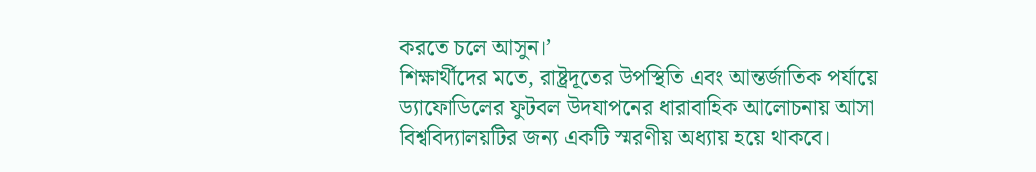করতে চলে আসুন।’
শিক্ষার্থীদের মতে, রাষ্ট্রদূতের উপস্থিতি এবং আন্তর্জাতিক পর্যায়ে ড্যাফোডিলের ফুটবল উদযাপনের ধারাবাহিক আলোচনায় আসা বিশ্ববিদ্যালয়টির জন্য একটি স্মরণীয় অধ্যায় হয়ে থাকবে।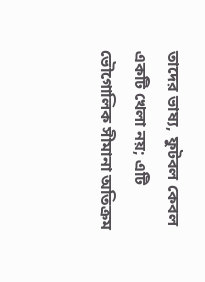তাদের ভাষ্য, ফুটবল কেবল একটি খেলা নয়; এটি ভৌগোলিক সীমানা অতিক্রম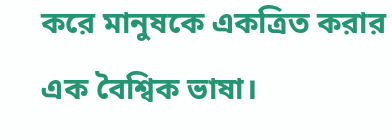করে মানুষকে একত্রিত করার এক বৈশ্বিক ভাষা।